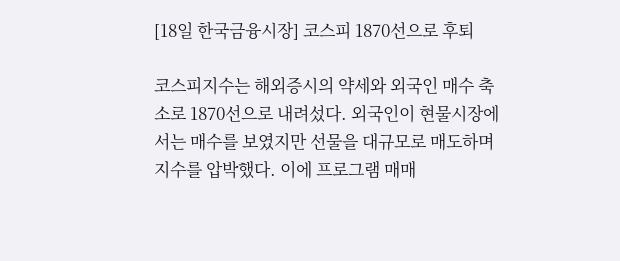[18일 한국금융시장] 코스피 1870선으로 후퇴

코스피지수는 해외증시의 약세와 외국인 매수 축소로 1870선으로 내려섰다. 외국인이 현물시장에서는 매수를 보였지만 선물을 대규모로 매도하며 지수를 압박했다. 이에 프로그램 매매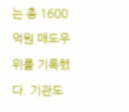는 총 1600억원 매도우위를 기록했다. 기관도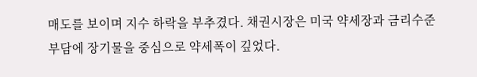매도를 보이며 지수 하락을 부추겼다. 채권시장은 미국 약세장과 금리수준 부담에 장기물을 중심으로 약세폭이 깊었다.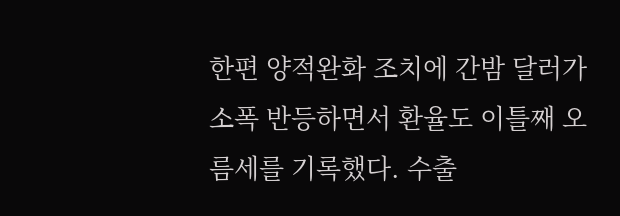한편 양적완화 조치에 간밤 달러가 소폭 반등하면서 환율도 이틀째 오름세를 기록했다. 수출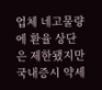업체 네고물량에 환율 상단은 제한됐지만 국내증시 약세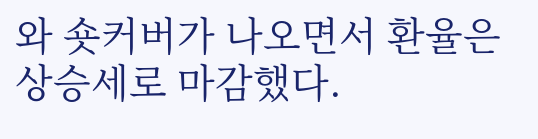와 숏커버가 나오면서 환율은 상승세로 마감했다.